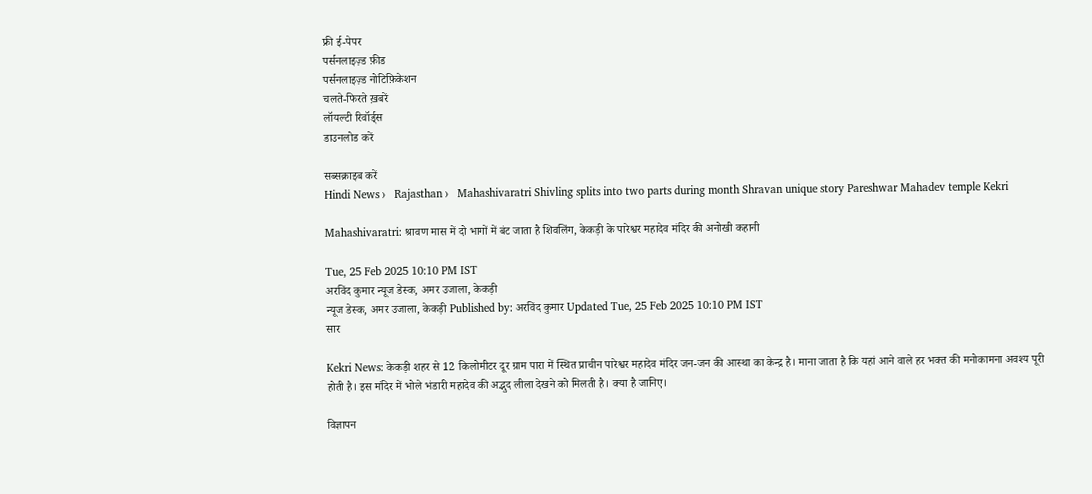फ्री ई-पेपर
पर्सनलाइज़्ड फ़ीड
पर्सनलाइज़्ड नोटिफ़िकेशन
चलते-फिरते ख़बरें
लॉयल्टी रिवॉर्ड्स
डाउनलोड करें

सब्सक्राइब करें
Hindi News ›   Rajasthan ›   Mahashivaratri Shivling splits into two parts during month Shravan unique story Pareshwar Mahadev temple Kekri

Mahashivaratri: श्रावण मास में दो भागों में बंट जाता है शिवलिंग, केकड़ी के पारेश्वर महादेव मंदिर की अनोखी कहानी

Tue, 25 Feb 2025 10:10 PM IST
अरविंद कुमार न्यूज डेस्क, अमर उजाला, केकड़ी
न्यूज डेस्क, अमर उजाला, केकड़ी Published by: अरविंद कुमार Updated Tue, 25 Feb 2025 10:10 PM IST
सार

Kekri News: केकड़ी शहर से 12 किलोमीटर दूर ग्राम पारा में स्थित प्राचीन पारेश्वर महादेव मंदिर जन-जन की आस्था का केन्द्र है। माना जाता है कि यहां आने वाले हर भक्त की मनोकामना अवश्य पूरी होती है। इस मंदिर में भोले भंडारी महादेव की अद्भुद लीला देखने को मिलती है। क्या है जानिए।

विज्ञापन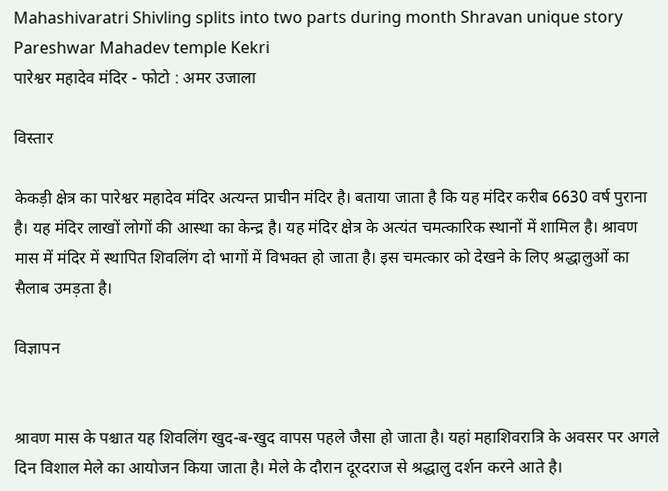Mahashivaratri Shivling splits into two parts during month Shravan unique story Pareshwar Mahadev temple Kekri
पारेश्वर महादेव मंदिर - फोटो : अमर उजाला

विस्तार

केकड़ी क्षेत्र का पारेश्वर महादेव मंदिर अत्यन्त प्राचीन मंदिर है। बताया जाता है कि यह मंदिर करीब 6630 वर्ष पुराना है। यह मंदिर लाखों लोगों की आस्था का केन्द्र है। यह मंदिर क्षेत्र के अत्यंत चमत्कारिक स्थानों में शामिल है। श्रावण मास में मंदिर में स्थापित शिवलिंग दो भागों में विभक्त हो जाता है। इस चमत्कार को देखने के लिए श्रद्धालुओं का सैलाब उमड़ता है।

विज्ञापन


श्रावण मास के पश्चात यह शिवलिंग खुद-ब-खुद वापस पहले जैसा हो जाता है। यहां महाशिवरात्रि के अवसर पर अगले दिन विशाल मेले का आयोजन किया जाता है। मेले के दौरान दूरदराज से श्रद्धालु दर्शन करने आते है।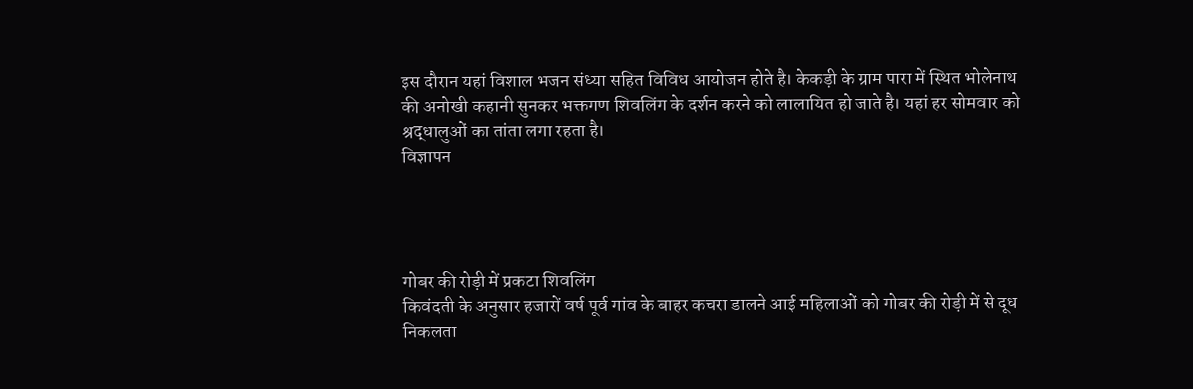इस दौरान यहां विशाल भजन संध्या सहित विविध आयोजन होते है। केकड़ी के ग्राम पारा में स्थित भोलेनाथ की अनोखी कहानी सुनकर भक्तगण शिवलिंग के दर्शन करने को लालायित हो जाते है। यहां हर सोमवार को श्रद्धालुओं का तांता लगा रहता है।
विज्ञापन




गोबर की रोड़ी में प्रकटा शिवलिंग
किवंदती के अनुसार हजारों वर्ष पूर्व गांव के बाहर कचरा डालने आई महिलाओं को गोबर की रोड़ी में से दूध निकलता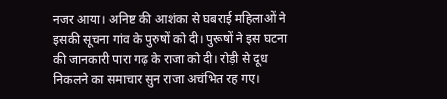नजर आया। अनिष्ट की आशंका से घबराई महिलाओं ने इसकी सूचना गांव के पुरुषों को दी। पुरूषों ने इस घटना की जानकारी पारा गढ़ के राजा को दी। रोड़ी से दूध निकलने का समाचार सुन राजा अचंभित रह गए।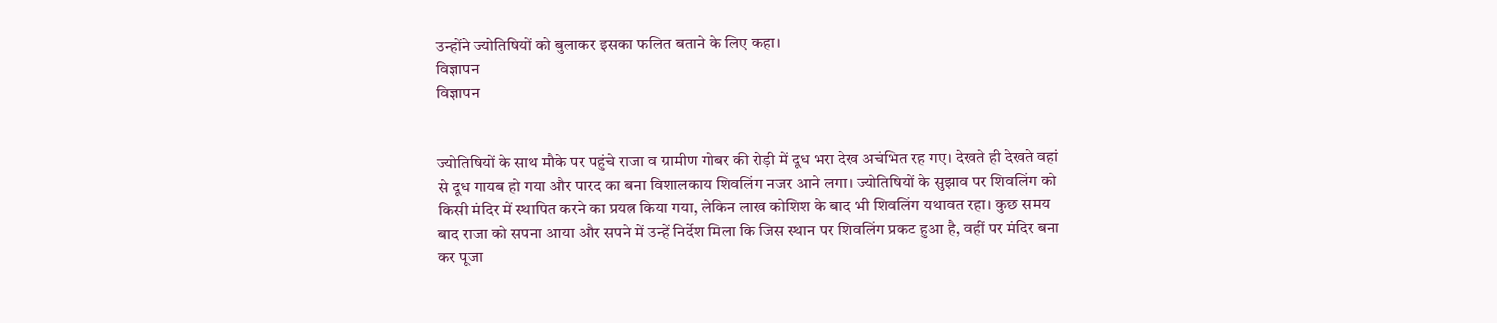उन्होंने ज्योतिषियों को बुलाकर इसका फलित बताने के लिए कहा।
विज्ञापन
विज्ञापन


ज्योतिषियों के साथ मौके पर पहुंचे राजा व ग्रामीण गोबर की रोड़ी में दूध भरा देख अचंभित रह गए। देखते ही देखते वहां से दूध गायब हो गया और पारद का बना विशालकाय शिवलिंग नजर आने लगा। ज्योतिषियों के सुझाव पर शिवलिंग को किसी मंदिर में स्थापित करने का प्रयत्न किया गया, लेकिन लाख कोशिश के बाद भी शिवलिंग यथावत रहा। कुछ समय बाद राजा को सपना आया और सपने में उन्हें निर्देश मिला कि जिस स्थान पर शिवलिंग प्रकट हुआ है, वहीं पर मंदिर बना कर पूजा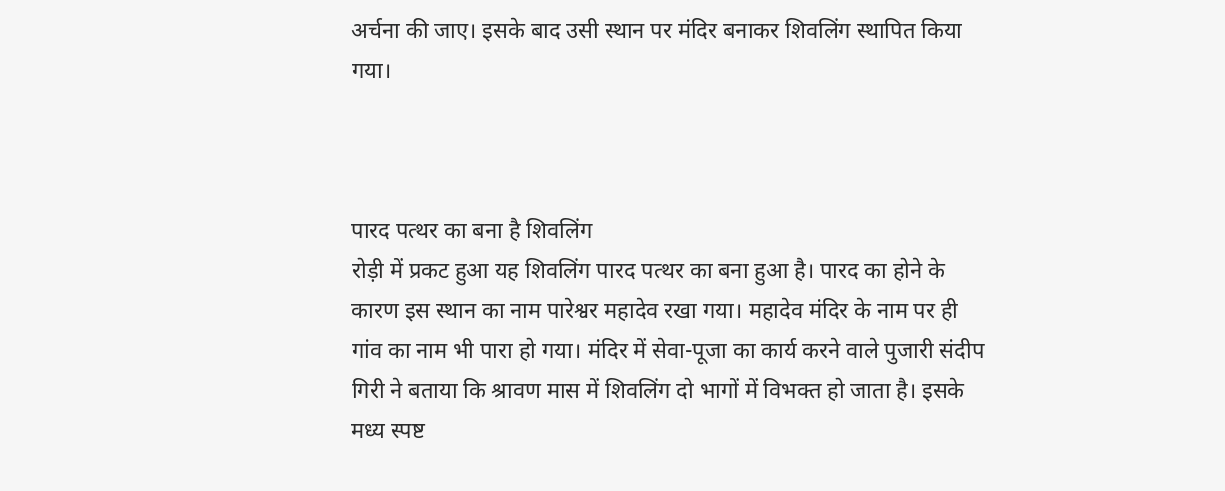अर्चना की जाए। इसके बाद उसी स्थान पर मंदिर बनाकर शिवलिंग स्थापित किया गया।



पारद पत्थर का बना है शिवलिंग
रोड़ी में प्रकट हुआ यह शिवलिंग पारद पत्थर का बना हुआ है। पारद का होने के कारण इस स्थान का नाम पारेश्वर महादेव रखा गया। महादेव मंदिर के नाम पर ही गांव का नाम भी पारा हो गया। मंदिर में सेवा-पूजा का कार्य करने वाले पुजारी संदीप गिरी ने बताया कि श्रावण मास में शिवलिंग दो भागों में विभक्त हो जाता है। इसके मध्य स्पष्ट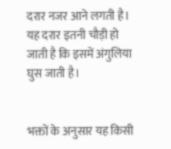दरार नजर आने लगती है। यह दरार इतनी चौड़ी हो जाती है कि इसमें अंगुलिया घुस जाती है।


भक्तों के अनुसार यह किसी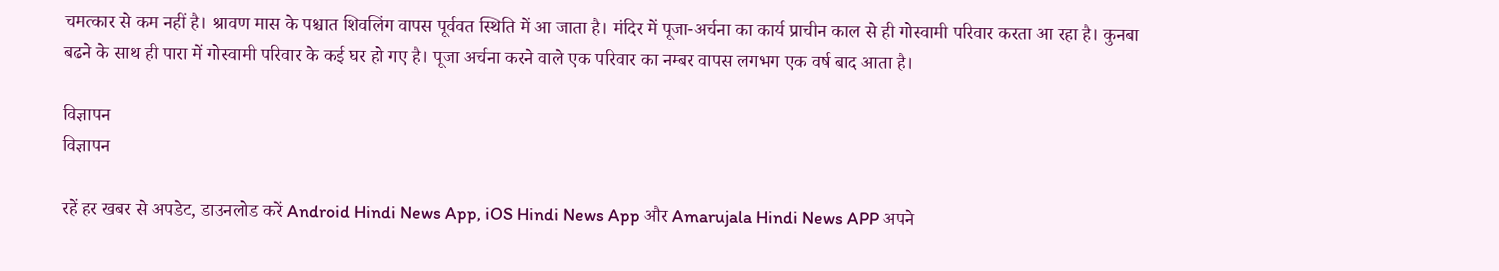चमत्कार से कम नहीं है। श्रावण मास के पश्चात शिवलिंग वापस पूर्ववत स्थिति में आ जाता है। मंदिर में पूजा-अर्चना का कार्य प्राचीन काल से ही गोस्वामी परिवार करता आ रहा है। कुनबा बढने के साथ ही पारा में गोस्वामी परिवार के कई घर हो गए है। पूजा अर्चना करने वाले एक परिवार का नम्बर वापस लगभग एक वर्ष बाद आता है।

विज्ञापन
विज्ञापन

रहें हर खबर से अपडेट, डाउनलोड करें Android Hindi News App, iOS Hindi News App और Amarujala Hindi News APP अपने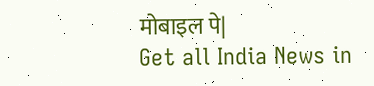मोबाइल पे|
Get all India News in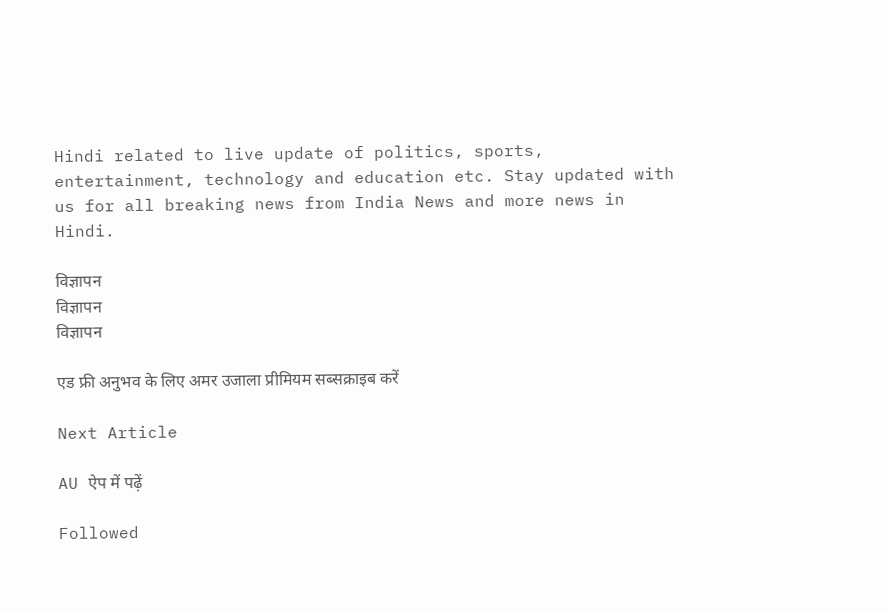Hindi related to live update of politics, sports, entertainment, technology and education etc. Stay updated with us for all breaking news from India News and more news in Hindi.

विज्ञापन
विज्ञापन
विज्ञापन

एड फ्री अनुभव के लिए अमर उजाला प्रीमियम सब्सक्राइब करें

Next Article

AU ऐप में पढ़ें

Followed